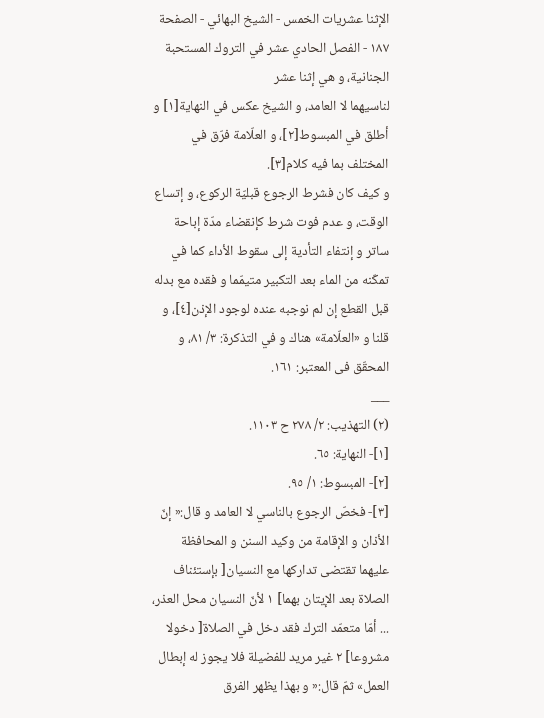الإثنا عشريات الخمس - الشیخ البهائي - الصفحة ١٨٧ - الفصل الحادي عشر في التروك المستحبة الجنانية، و هي إثنا عشر
لناسيهما لا العامد، و الشيخ عكس في النهاية[١] و أطلق في المبسوط[٢]، و العلّامة فرّق في المختلف بما فيه كلام[٣].
و كيف كان فشرط الرجوع قبليّة الركوع، و إتساع الوقت، و عدم فوت شرط كإنقضاء مدّة إباحة ساتر و إنتفاء التأدية إلى سقوط الأداء كما في تمكّنه من الماء بعد التكبير متيمّما و فقده مع بدله قبل القطع إن لم نوجبه عنده لوجود الإذن[٤]، و قلنا و «العلّامة» هناك و في التذكرة: ٣/ ٨١، و المحقّق فى المعتبر: ١٦١.
___
(٢) التهذيب: ٢/ ٢٧٨ ح ١١٠٣.
[١]- النهاية: ٦٥.
[٢]- المبسوط: ١/ ٩٥.
[٣]- فخصّ الرجوع بالناسي لا العامد و قال:« إنّ الأذان و الإقامة من وكيد السنن و المحافظة عليهما تقتضى تداركها مع النسيان[ بإستئناف الصلاة بعد الإيتان بهما] ١ لأنّ النسيان محل العذر، ... أمّا متعمّد الترك فقد دخل في الصلاة[ دخولا مشروعا] ٢ غير مريد للفضيلة فلا يجوز له إبطال العمل» ثمّ قال:« و بهذا يظهر الفرق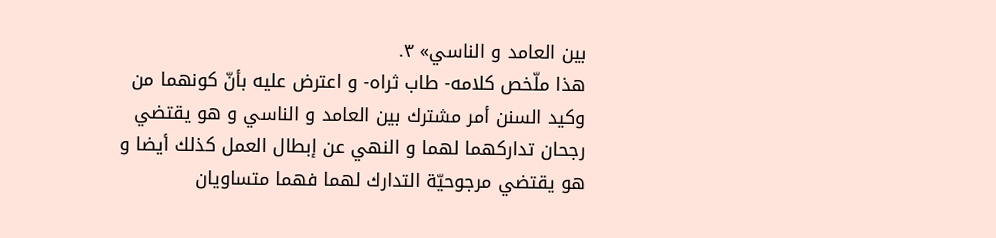بين العامد و الناسي» ٣.
هذا ملّخص كلامه- طاب ثراه- و اعترض عليه بأنّ كونهما من وكيد السنن أمر مشترك بين العامد و الناسي و هو يقتضي رجحان تداركهما لهما و النهي عن إبطال العمل كذلك أيضا و هو يقتضي مرجوحيّة التدارك لهما فهما متساويان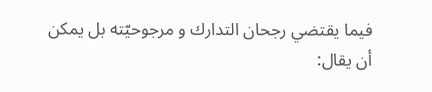فيما يقتضي رجحان التدارك و مرجوحيّته بل يمكن أن يقال: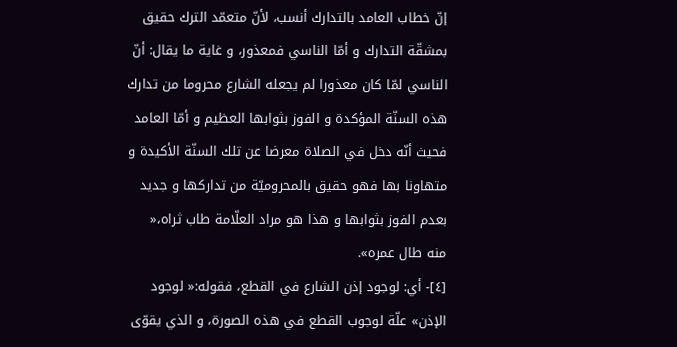إنّ خطاب العامد بالتدارك أنسب، لأنّ متعمّد الترك حقيق بمشقّة التدارك و أمّا الناسي فمعذور، و غاية ما يقال: أنّ الناسي لمّا كان معذورا لم يجعله الشارع محروما من تدارك هذه السنّة المؤكدة و الفوز بثوابها العظيم و أمّا العامد فحيث أنّه دخل في الصلاة معرضا عن تلك السنّة الأكيدة و متهاونا بها فهو حقيق بالمحروميّة من تداركها و جديد بعدم الفوز بثوابها و هذا هو مراد العلّامة طاب ثراه،« منه طال عمره».
[٤]- أي: لوجود إذن الشارع في القطع، فقوله:« لوجود الإذن» علّة لوجوب القطع في هذه الصورة، و الذي يقوّى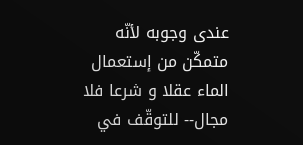عندى وجوبه لأنّه متمكّن من إستعمال الماء عقلا و شرعا فلا مجال-- للتوقّف في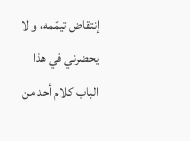إنتقاض تيمّمه، و لا يحضرني في هذا الباب كلام أحد من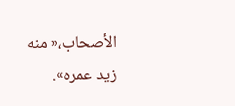الأصحاب،« منه زيد عمره».